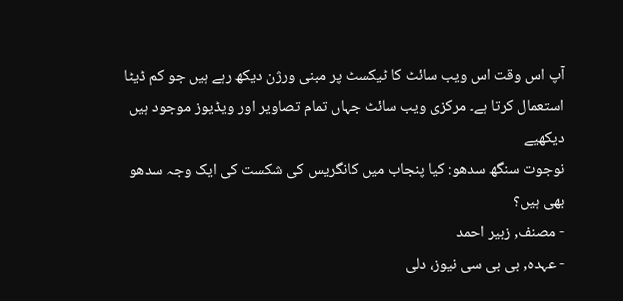آپ اس وقت اس ویب سائٹ کا ٹیکسٹ پر مبنی ورژن دیکھ رہے ہیں جو کم ڈیٹا استعمال کرتا ہے۔ مرکزی ویب سائٹ جہاں تمام تصاویر اور ویڈیوز موجود ہیں دیکھیے
نوجوت سنگھ سدھو: کیا پنجاب میں کانگریس کی شکست کی ایک وجہ سدھو بھی ہیں؟
- مصنف, زبیر احمد
- عہدہ, بی بی سی نیوز، دلی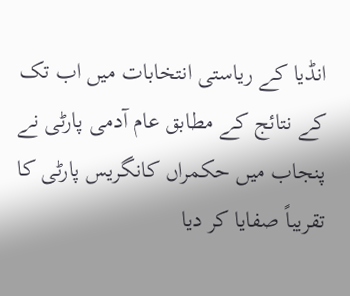انڈیا کے ریاستی انتخابات میں اب تک کے نتائج کے مطابق عام آدمی پارٹی نے پنجاب میں حکمراں کانگریس پارٹی کا تقریباً صفایا کر دیا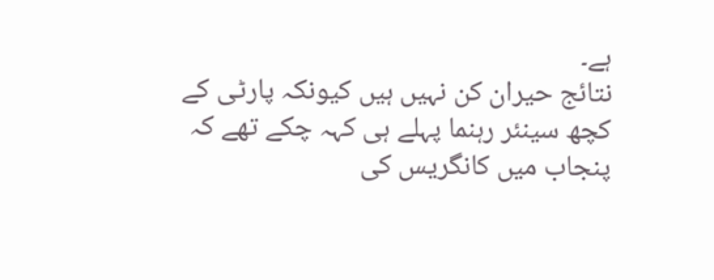ہے۔
نتائج حیران کن نہیں ہیں کیونکہ پارٹی کے کچھ سینئر رہنما پہلے ہی کہہ چکے تھے کہ پنجاب میں کانگریس کی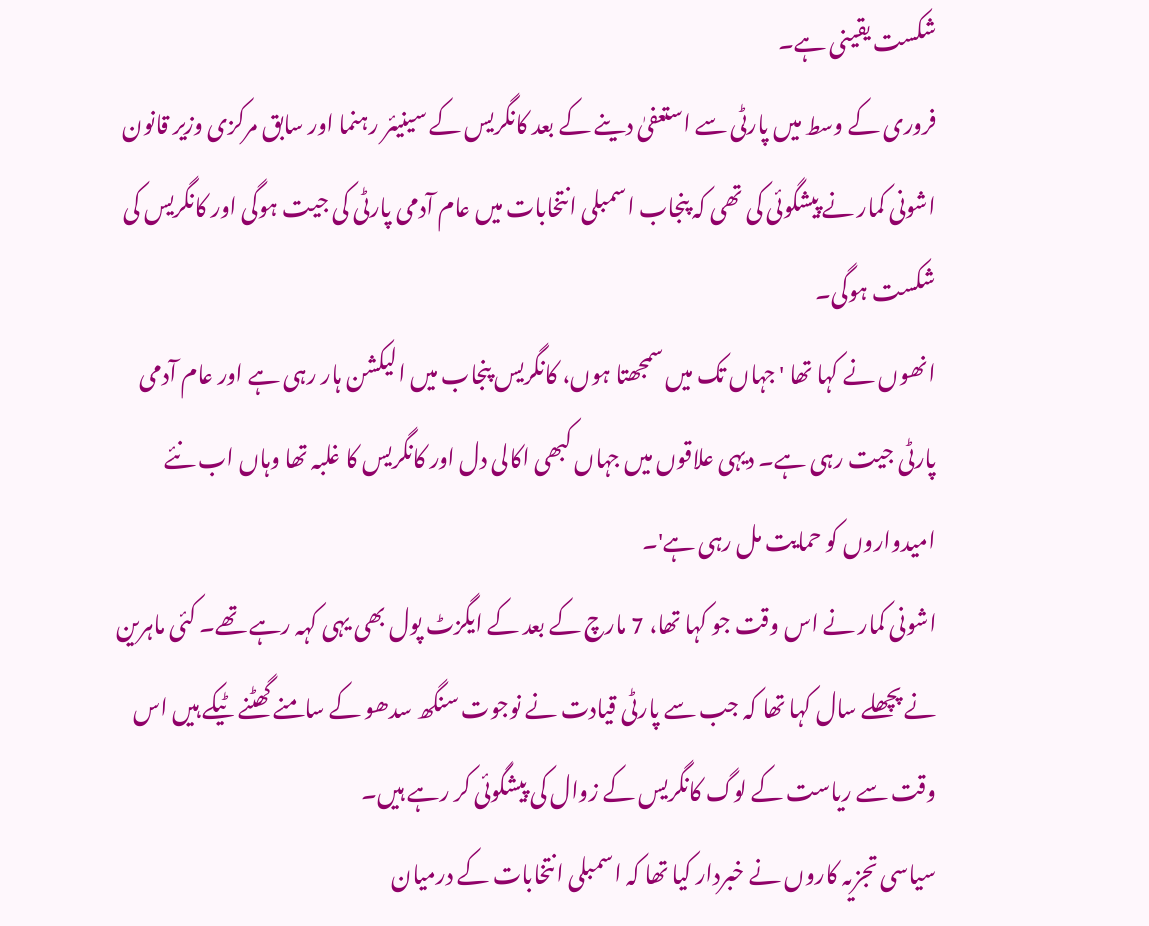شکست یقینی ہے۔
فروری کے وسط میں پارٹی سے استعفیٰ دینے کے بعد کانگریس کے سینیئر رہنما اور سابق مرکزی وزیر قانون اشونی کمار نے پیشگوئی کی تھی کہ پنجاب اسمبلی انتخابات میں عام آدمی پارٹی کی جیت ہوگی اور کانگریس کی شکست ہوگی۔
انھوں نے کہا تھا 'جہاں تک میں سمجھتا ہوں، کانگریس پنجاب میں الیکشن ہار رہی ہے اور عام آدمی پارٹی جیت رہی ہے۔ دیہی علاقوں میں جہاں کبھی اکالی دل اور کانگریس کا غلبہ تھا وہاں اب نئے امیدواروں کو حمایت مل رہی ہے'۔
اشونی کمار نے اس وقت جو کہا تھا، 7 مارچ کے بعد کے ایگزٹ پول بھی یہی کہہ رہے تھے۔ کئی ماہرین نے پچھلے سال کہا تھا کہ جب سے پارٹی قیادت نے نوجوت سنگھ سدھو کے سامنے گھٹنے ٹیکے ہیں اس وقت سے ریاست کے لوگ کانگریس کے زوال کی پیشگوئی کر رہے ہیں۔
سیاسی تجزیہ کاروں نے خبردار کیا تھا کہ اسمبلی انتخابات کے درمیان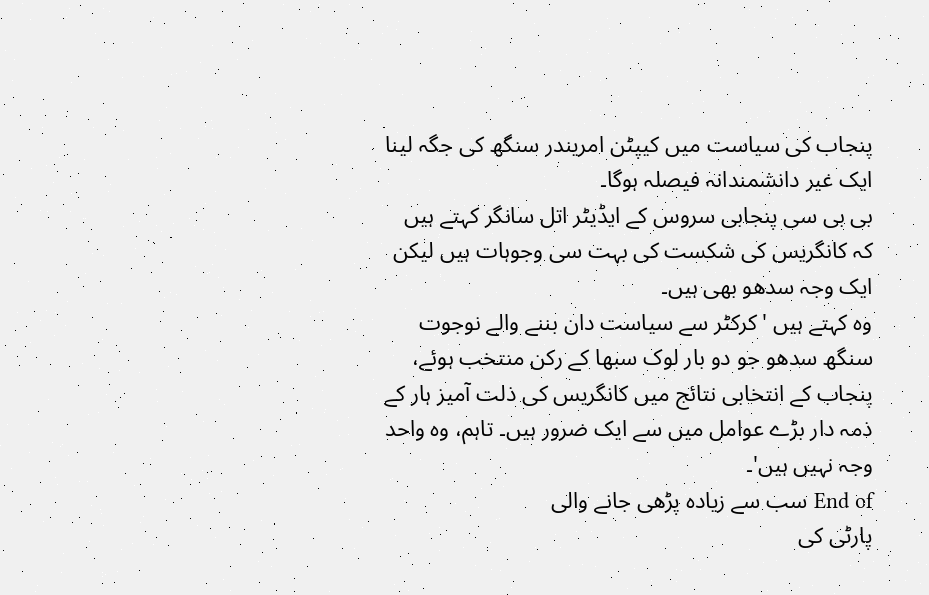پنجاب کی سیاست میں کیپٹن امریندر سنگھ کی جگہ لینا ایک غیر دانشمندانہ فیصلہ ہوگا۔
بی بی سی پنجابی سروس کے ایڈیٹر اتل سانگر کہتے ہیں کہ کانگریس کی شکست کی بہت سی وجوہات ہیں لیکن ایک وجہ سدھو بھی ہیں۔
وہ کہتے ہیں 'کرکٹر سے سیاست دان بننے والے نوجوت سنگھ سدھو جو دو بار لوک سبھا کے رکن منتخب ہوئے، پنجاب کے انتخابی نتائج میں کانگریس کی ذلت آمیز ہار کے ذمہ دار بڑے عوامل میں سے ایک ضرور ہیں۔ تاہم، وہ واحد وجہ نہیں ہیں'۔
End of سب سے زیادہ پڑھی جانے والی
پارٹی کی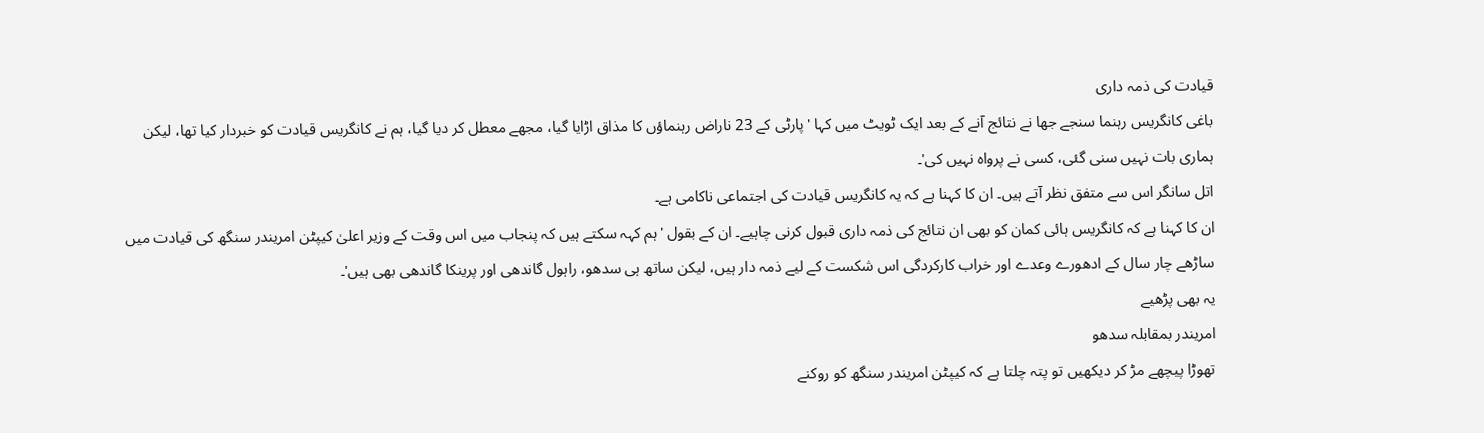قیادت کی ذمہ داری
باغی کانگریس رہنما سنجے جھا نے نتائج آنے کے بعد ایک ٹویٹ میں کہا 'پارٹی کے 23 ناراض رہنماؤں کا مذاق اڑایا گیا، مجھے معطل کر دیا گیا، ہم نے کانگریس قیادت کو خبردار کیا تھا، لیکن ہماری بات نہیں سنی گئی، کسی نے پرواہ نہیں کی'۔
اتل سانگر اس سے متفق نظر آتے ہیں۔ ان کا کہنا ہے کہ یہ کانگریس قیادت کی اجتماعی ناکامی ہے۔
ان کا کہنا ہے کہ کانگریس ہائی کمان کو بھی ان نتائج کی ذمہ داری قبول کرنی چاہیے۔ ان کے بقول 'ہم کہہ سکتے ہیں کہ پنجاب میں اس وقت کے وزیر اعلیٰ کیپٹن امریندر سنگھ کی قیادت میں ساڑھے چار سال کے ادھورے وعدے اور خراب کارکردگی اس شکست کے لیے ذمہ دار ہیں، لیکن ساتھ ہی سدھو، راہول گاندھی اور پرینکا گاندھی بھی ہیں'۔
یہ بھی پڑھیے
امریندر بمقابلہ سدھو
تھوڑا پیچھے مڑ کر دیکھیں تو پتہ چلتا ہے کہ کیپٹن امریندر سنگھ کو روکنے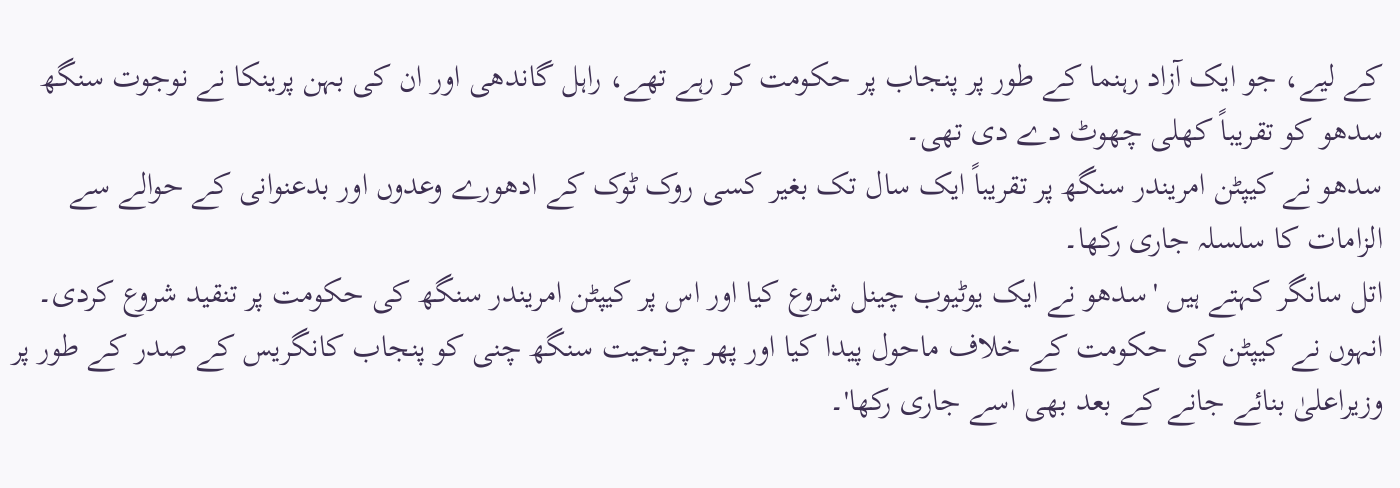کے لیے، جو ایک آزاد رہنما کے طور پر پنجاب پر حکومت کر رہے تھے، راہل گاندھی اور ان کی بہن پرینکا نے نوجوت سنگھ سدھو کو تقریباً کھلی چھوٹ دے دی تھی۔
سدھو نے کیپٹن امریندر سنگھ پر تقریباً ایک سال تک بغیر کسی روک ٹوک کے ادھورے وعدوں اور بدعنوانی کے حوالے سے الزامات کا سلسلہ جاری رکھا۔
اتل سانگر کہتے ہیں 'سدھو نے ایک یوٹیوب چینل شروع کیا اور اس پر کیپٹن امریندر سنگھ کی حکومت پر تنقید شروع کردی۔ انہوں نے کیپٹن کی حکومت کے خلاف ماحول پیدا کیا اور پھر چرنجیت سنگھ چنی کو پنجاب کانگریس کے صدر کے طور پر وزیراعلیٰ بنائے جانے کے بعد بھی اسے جاری رکھا'۔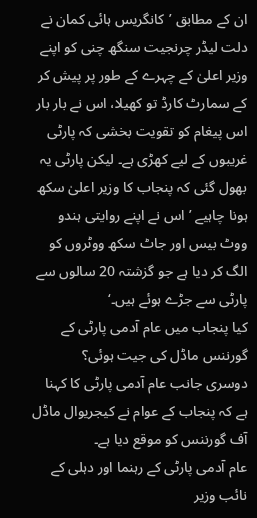ان کے مطابق ’کانگریس ہائی کمان نے دلت لیڈر چرنجیت سنگھ چنی کو اپنے وزیر اعلیٰ کے چہرے کے طور پر پیش کر کے سمارٹ کارڈ تو کھیلا، اس نے بار بار اس پیغام کو تقویت بخشی کہ پارٹی غریبوں کے لیے کھڑی ہے۔ لیکن پارٹی یہ بھول گئی کہ پنجاب کا وزیر اعلیٰ سکھ ہونا چاہیے ’اس نے اپنے روایتی ہندو ووٹ بیس اور جاٹ سکھ ووٹروں کو الگ کر دیا ہے جو گزشتہ 20 سالوں سے پارٹی سے جڑے ہوئے ہیں۔‘
کیا پنجاب میں عام آدمی پارٹی کے گورننس ماڈل کی جیت ہوئی؟
دوسری جانب عام آدمی پارٹی کا کہنا ہے کہ پنجاب کے عوام نے کیجریوال ماڈل آف گورننس کو موقع دیا ہے۔
عام آدمی پارٹی کے رہنما اور دہلی کے نائب وزیر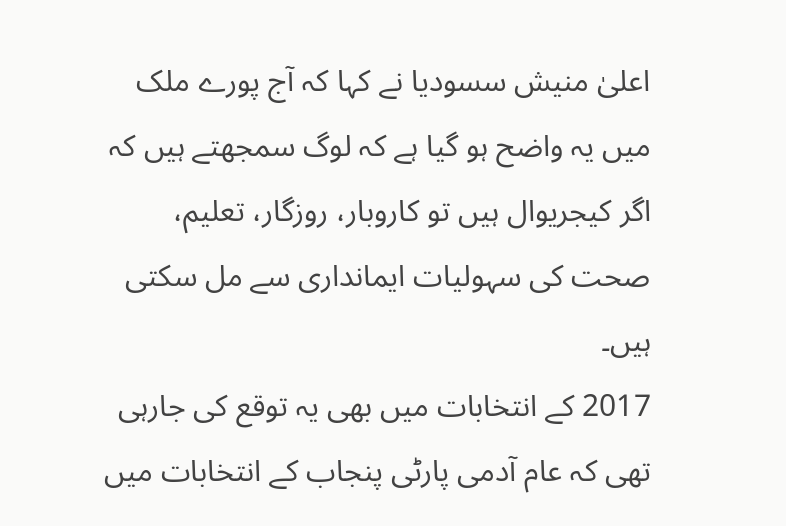اعلیٰ منیش سسودیا نے کہا کہ آج پورے ملک میں یہ واضح ہو گیا ہے کہ لوگ سمجھتے ہیں کہ اگر کیجریوال ہیں تو کاروبار، روزگار، تعلیم، صحت کی سہولیات ایمانداری سے مل سکتی ہیں۔
2017 کے انتخابات میں بھی یہ توقع کی جارہی تھی کہ عام آدمی پارٹی پنجاب کے انتخابات میں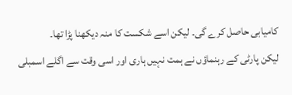کامیابی حاصل کرے گی۔ لیکن اسے شکست کا منہ دیکھنا پڑا تھا۔
لیکن پارٹی کے رہنماؤں نے ہمت نہیں ہاری اور اسی وقت سے اگلے اسمبلی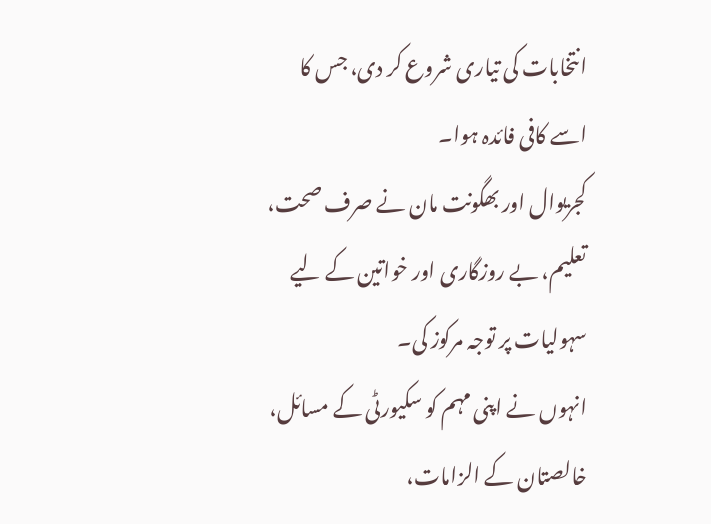انتخابات کی تیاری شروع کر دی، جس کا اسے کافی فائدہ ہوا۔
کجریوال اور بھگونت مان نے صرف صحت، تعلیم، بے روزگاری اور خواتین کے لیے سہولیات پر توجہ مرکوز کی۔
انہوں نے اپنی مہم کو سکیورٹی کے مسائل، خالصتان کے الزامات،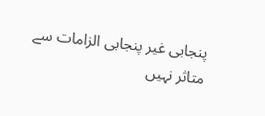پنجابی غیر پنجابی الزامات سے متاثر نہیں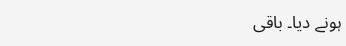ہونے دیا۔ باقی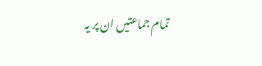تمام جماعتیں ان پر یہ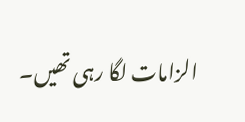الزامات لگا رہی تھیں۔